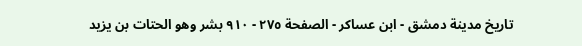تاريخ مدينة دمشق - ابن عساكر - الصفحة ٢٧٥ - ٩١٠ بشر وهو الحتات بن يزيد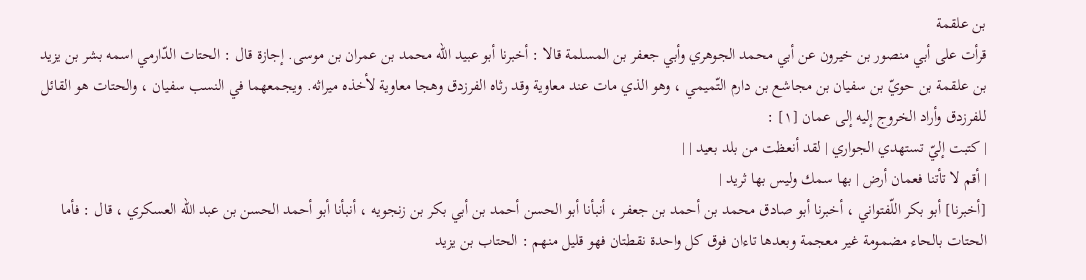بن علقمة
قرأت على أبي منصور بن خيرون عن أبي محمد الجوهري وأبي جعفر بن المسلمة قالا : أخبرنا أبو عبيد الله محمد بن عمران بن موسى. إجازة قال : الحتات الدّارمي اسمه بشر بن يزيد بن علقمة بن حويّ بن سفيان بن مجاشع بن دارم التّميمي ، وهو الذي مات عند معاوية وقد رثاه الفرزدق وهجا معاوية لأخذه ميراثه. ويجمعهما في النسب سفيان ، والحتات هو القائل للفرزدق وأراد الخروج إليه إلى عمان [١] :
| كتبت إليّ تستهدي الجواري | لقد أنعظت من بلد بعيد | |
| أقم لا تأتنا فعمان أرض | بها سمك وليس بها ثريد |
[أخبرنا] أبو بكر اللّفتواني ، أخبرنا أبو صادق محمد بن أحمد بن جعفر ، أنبأنا أبو الحسن أحمد بن أبي بكر بن زنجويه ، أنبأنا أبو أحمد الحسن بن عبد الله العسكري ، قال : فأما الحتات بالحاء مضمومة غير معجمة وبعدها تاءان فوق كل واحدة نقطتان فهو قليل منهم : الحتاب بن يزيد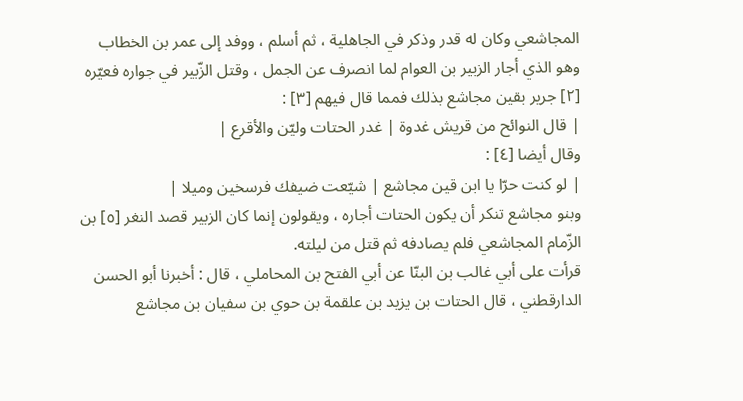المجاشعي وكان له قدر وذكر في الجاهلية ، ثم أسلم ، ووفد إلى عمر بن الخطاب وهو الذي أجار الزبير بن العوام لما انصرف عن الجمل ، وقتل الزّبير في جواره فعيّره [٢] جرير بقين مجاشع بذلك فمما قال فيهم [٣] :
| قال النوائح من قريش غدوة | غدر الحتات وليّن والأقرع |
وقال أيضا [٤] :
| لو كنت حرّا يا ابن قين مجاشع | شيّعت ضيفك فرسخين وميلا |
وبنو مجاشع تنكر أن يكون الحتات أجاره ، ويقولون إنما كان الزبير قصد النغر [٥] بن الزّمام المجاشعي فلم يصادفه ثم قتل من ليلته.
قرأت على أبي غالب بن البنّا عن أبي الفتح بن المحاملي ، قال : أخبرنا أبو الحسن الدارقطني ، قال الحتات بن يزيد بن علقمة بن حوي بن سفيان بن مجاشع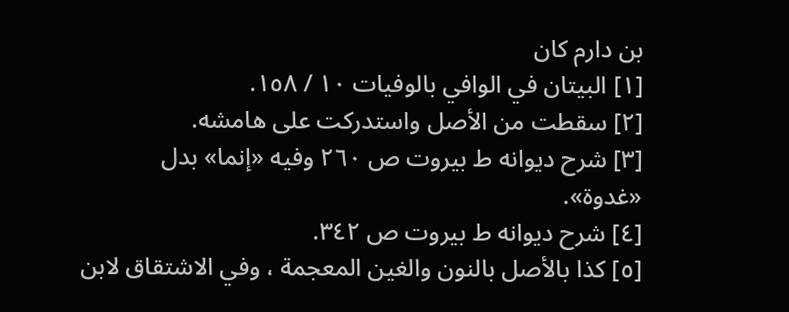بن دارم كان
[١] البيتان في الوافي بالوفيات ١٠ / ١٥٨.
[٢] سقطت من الأصل واستدركت على هامشه.
[٣] شرح ديوانه ط بيروت ص ٢٦٠ وفيه «إنما» بدل «غدوة».
[٤] شرح ديوانه ط بيروت ص ٣٤٢.
[٥] كذا بالأصل بالنون والغين المعجمة ، وفي الاشتقاق لابن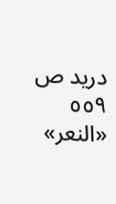دريد ص ٥٥٩ «النعر»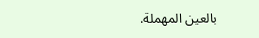بالعين المهملة.